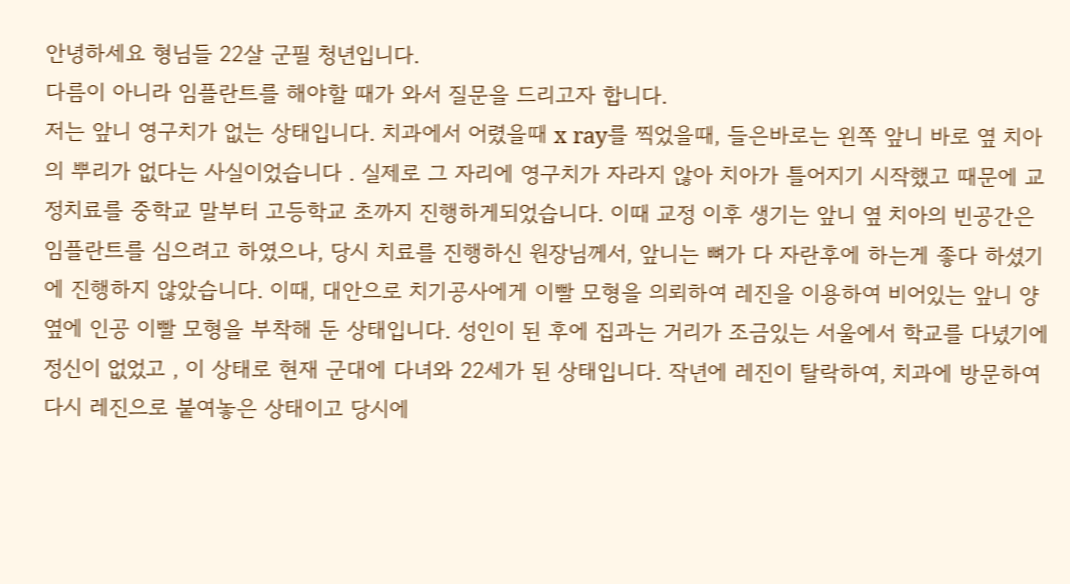안녕하세요 형님들 22살 군필 청년입니다.
다름이 아니라 임플란트를 해야할 때가 와서 질문을 드리고자 합니다.
저는 앞니 영구치가 없는 상태입니다. 치과에서 어렸을때 x ray를 찍었을때, 들은바로는 왼쪽 앞니 바로 옆 치아의 뿌리가 없다는 사실이었습니다 . 실제로 그 자리에 영구치가 자라지 않아 치아가 틀어지기 시작했고 때문에 교정치료를 중학교 말부터 고등학교 초까지 진행하게되었습니다. 이때 교정 이후 생기는 앞니 옆 치아의 빈공간은 임플란트를 심으려고 하였으나, 당시 치료를 진행하신 원장님께서, 앞니는 뼈가 다 자란후에 하는게 좋다 하셨기에 진행하지 않았습니다. 이때, 대안으로 치기공사에게 이빨 모형을 의뢰하여 레진을 이용하여 비어있는 앞니 양옆에 인공 이빨 모형을 부착해 둔 상태입니다. 성인이 된 후에 집과는 거리가 조금있는 서울에서 학교를 다녔기에 정신이 없었고 , 이 상태로 현재 군대에 다녀와 22세가 된 상태입니다. 작년에 레진이 탈락하여, 치과에 방문하여 다시 레진으로 붙여놓은 상태이고 당시에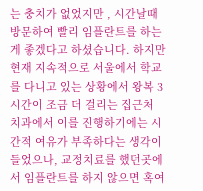는 충치가 없었지만 , 시간날때 방문하여 빨리 임플란트를 하는게 좋겠다고 하셨습니다. 하지만 현재 지속적으로 서울에서 학교를 다니고 있는 상황에서 왕복 3시간이 조금 더 걸리는 집근처 치과에서 이를 진행하기에는 시간적 여유가 부족하다는 생각이 들었으나, 교정치료를 했던곳에서 임플란트를 하지 않으면 혹여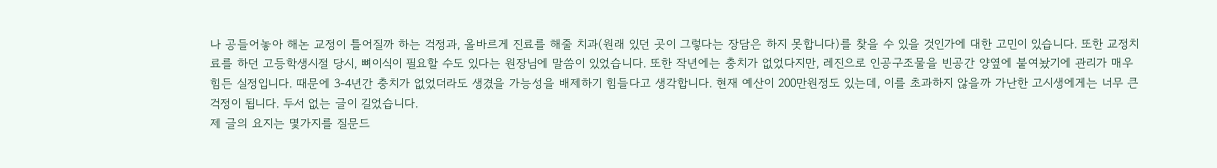나 공들어놓아 해논 교정이 틀어질까 하는 걱정과, 올바르게 진료를 해줄 치과(원래 있던 곳이 그렇다는 장담은 하지 못합니다)를 찾을 수 있을 것인가에 대한 고민이 있습니다. 또한 교정치료를 하던 고등학생시절 당시, 뼈이식이 필요할 수도 있다는 원장님에 말씀이 있었습니다. 또한 작년에는 충치가 없었다지만, 레진으로 인공구조물을 빈공간 양옆에 붙여놨기에 관리가 매우 힘든 실정입니다. 때문에 3-4년간 충치가 없었더라도 생겼을 가능성을 배제하기 힘들다고 생각합니다. 현재 예산이 200만원정도 있는데, 이를 초과하지 않을까 가난한 고시생에게는 너무 큰 걱정이 됩니다. 두서 없는 글이 길었습니다.
제 글의 요지는 몇가지를 질문드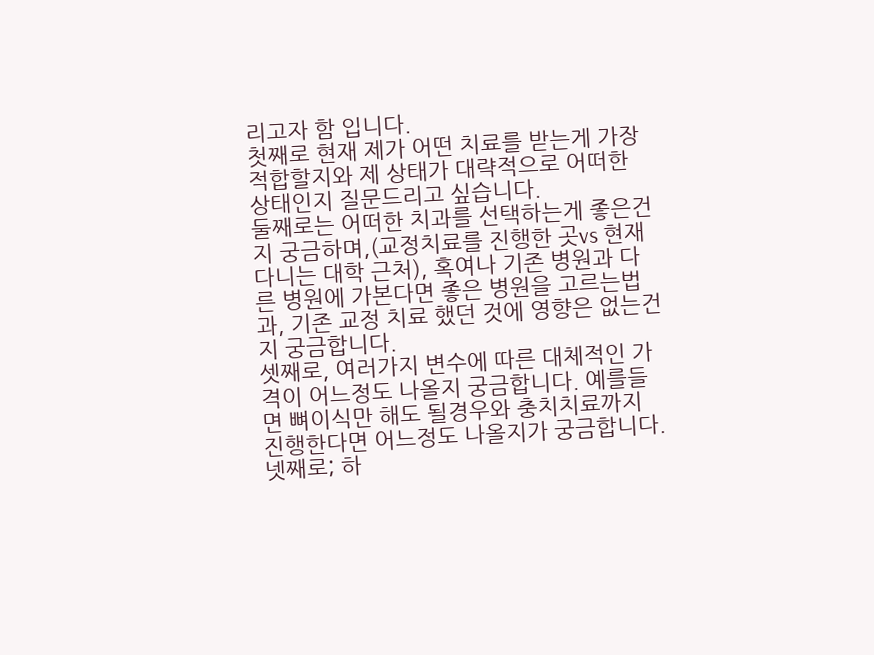리고자 함 입니다.
첫째로 현재 제가 어떤 치료를 받는게 가장 적합할지와 제 상태가 대략적으로 어떠한 상태인지 질문드리고 싶습니다.
둘째로는 어떠한 치과를 선택하는게 좋은건지 궁금하며,(교정치료를 진행한 곳vs 현재 다니는 대학 근처), 혹여나 기존 병원과 다른 병원에 가본다면 좋은 병원을 고르는법과, 기존 교정 치료 했던 것에 영향은 없는건지 궁금합니다.
셋째로, 여러가지 변수에 따른 대체적인 가격이 어느정도 나올지 궁금합니다. 예를들면 뼈이식만 해도 될경우와 충치치료까지 진행한다면 어느정도 나올지가 궁금합니다.
넷째로; 하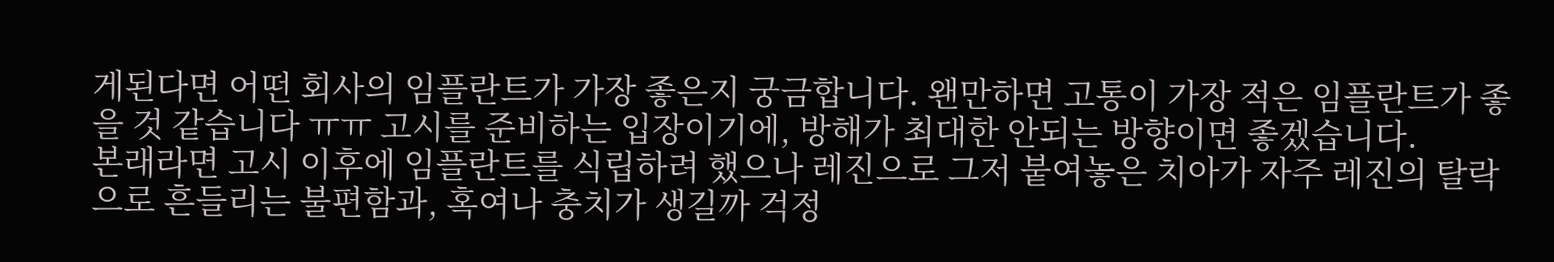게된다면 어떤 회사의 임플란트가 가장 좋은지 궁금합니다. 왠만하면 고통이 가장 적은 임플란트가 좋을 것 같습니다 ㅠㅠ 고시를 준비하는 입장이기에, 방해가 최대한 안되는 방향이면 좋겠습니다.
본래라면 고시 이후에 임플란트를 식립하려 했으나 레진으로 그저 붙여놓은 치아가 자주 레진의 탈락으로 흔들리는 불편함과, 혹여나 충치가 생길까 걱정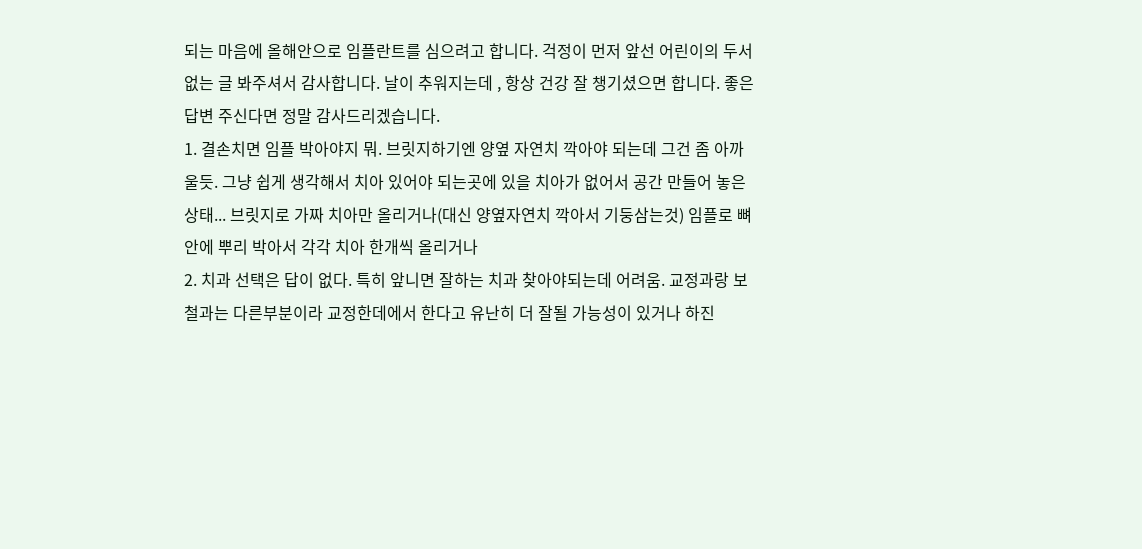되는 마음에 올해안으로 임플란트를 심으려고 합니다. 걱정이 먼저 앞선 어린이의 두서없는 글 봐주셔서 감사합니다. 날이 추워지는데 , 항상 건강 잘 챙기셨으면 합니다. 좋은 답변 주신다면 정말 감사드리겠습니다.
1. 결손치면 임플 박아야지 뭐. 브릿지하기엔 양옆 자연치 깍아야 되는데 그건 좀 아까울듯. 그냥 쉽게 생각해서 치아 있어야 되는곳에 있을 치아가 없어서 공간 만들어 놓은 상태... 브릿지로 가짜 치아만 올리거나(대신 양옆자연치 깍아서 기둥삼는것) 임플로 뼈안에 뿌리 박아서 각각 치아 한개씩 올리거나
2. 치과 선택은 답이 없다. 특히 앞니면 잘하는 치과 찾아야되는데 어려움. 교정과랑 보철과는 다른부분이라 교정한데에서 한다고 유난히 더 잘될 가능성이 있거나 하진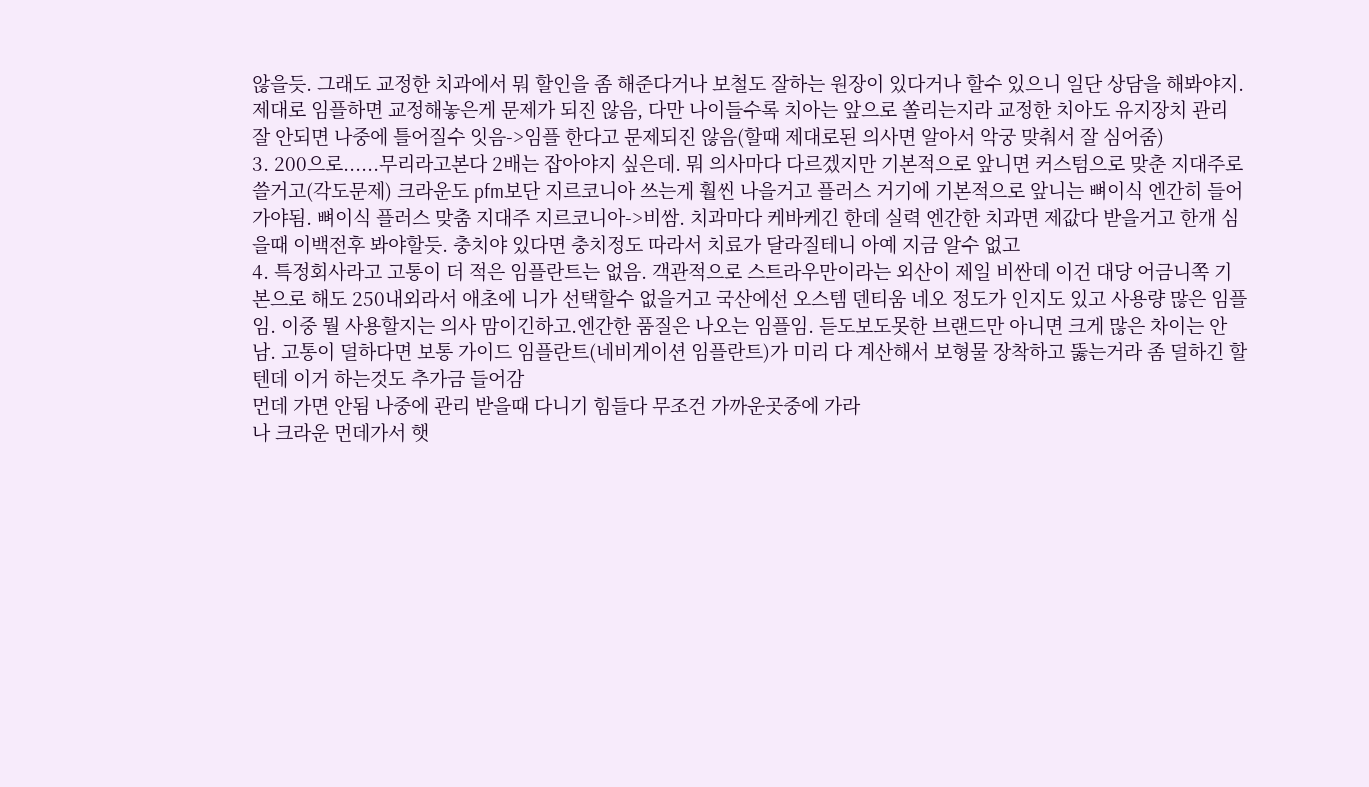않을듯. 그래도 교정한 치과에서 뭐 할인을 좀 해준다거나 보철도 잘하는 원장이 있다거나 할수 있으니 일단 상담을 해봐야지. 제대로 임플하면 교정해놓은게 문제가 되진 않음, 다만 나이들수록 치아는 앞으로 쏠리는지라 교정한 치아도 유지장치 관리 잘 안되면 나중에 틀어질수 잇음->임플 한다고 문제되진 않음(할때 제대로된 의사면 알아서 악궁 맞춰서 잘 심어줌)
3. 200으로......무리라고본다 2배는 잡아야지 싶은데. 뭐 의사마다 다르겠지만 기본적으로 앞니면 커스텀으로 맞춘 지대주로 쓸거고(각도문제) 크라운도 pfm보단 지르코니아 쓰는게 훨씬 나을거고 플러스 거기에 기본적으로 앞니는 뼈이식 엔간히 들어가야됨. 뼈이식 플러스 맞춤 지대주 지르코니아->비쌈. 치과마다 케바케긴 한데 실력 엔간한 치과면 제값다 받을거고 한개 심을때 이백전후 봐야할듯. 충치야 있다면 충치정도 따라서 치료가 달라질테니 아예 지금 알수 없고
4. 특정회사라고 고통이 더 적은 임플란트는 없음. 객관적으로 스트라우만이라는 외산이 제일 비싼데 이건 대당 어금니쪽 기본으로 해도 250내외라서 애초에 니가 선택할수 없을거고 국산에선 오스템 덴티움 네오 정도가 인지도 있고 사용량 많은 임플임. 이중 뭘 사용할지는 의사 맘이긴하고.엔간한 품질은 나오는 임플임. 듣도보도못한 브랜드만 아니면 크게 많은 차이는 안남. 고통이 덜하다면 보통 가이드 임플란트(네비게이션 임플란트)가 미리 다 계산해서 보형물 장착하고 뚫는거라 좀 덜하긴 할텐데 이거 하는것도 추가금 들어감
먼데 가면 안됨 나중에 관리 받을때 다니기 힘들다 무조건 가까운곳중에 가라
나 크라운 먼데가서 햇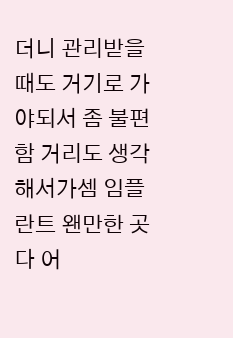더니 관리받을때도 거기로 가야되서 좀 불편함 거리도 생각해서가셈 임플란트 왠만한 곳 다 어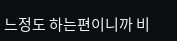느정도 하는편이니까 비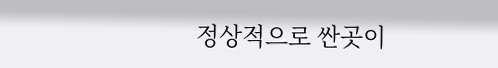정상적으로 싼곳이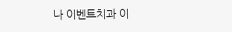나 이벤트치과 이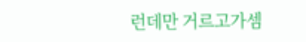런데만 거르고가셈